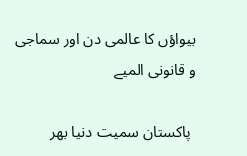بیواؤں کا عالمی دن اور سماجی و قانونی المیے

 پاکستان سمیت دنیا بھر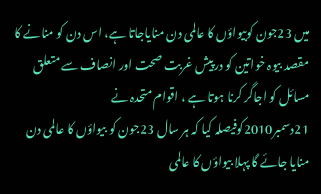میں 23جون کوبیواؤں کا عالمی دن منایاجاتا ہے، اس دن کو منانے کا مقصد بیوہ خواتین کو درپیش غربت صحت اور انصاف سے متعلق مسائل کو اجاگر کرنا ہوتا ہے ، اقوام متحدہ نے 21دسمبر2010کوفیصلہ کیا کہ ہر سال 23جون کو بیواؤں کا عالمی دن منایا جائے گا پہلا بیواؤں کا عالمی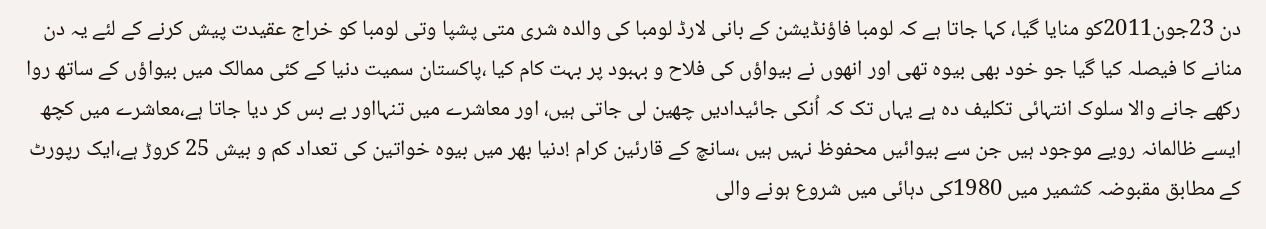دن 23جون2011کو منایا گیا، کہا جاتا ہے کہ لومبا فاؤنڈیشن کے بانی لارڈ لومبا کی والدہ شری متی پشپا وتی لومبا کو خراج عقیدت پیش کرنے کے لئے یہ دن منانے کا فیصلہ کیا گیا جو خود بھی بیوہ تھی اور انھوں نے بیواؤں کی فلاح و بہبود پر بہت کام کیا ،پاکستان سمیت دنیا کے کئی ممالک میں بیواؤں کے ساتھ روا رکھے جانے والا سلوک انتہائی تکلیف دہ ہے یہاں تک کہ اُنکی جائیدادیں چھین لی جاتی ہیں، اور معاشرے میں تنہااور بے بس کر دیا جاتا ہے،معاشرے میں کچھ ایسے ظالمانہ رویے موجود ہیں جن سے بیوائیں محفوظ نہیں ہیں ،سانچ کے قارئین کرام !دنیا بھر میں بیوہ خواتین کی تعداد کم و بیش 25 کروڑ ہے،ایک رپورٹ کے مطابق مقبوضہ کشمیر میں 1980کی دہائی میں شروع ہونے والی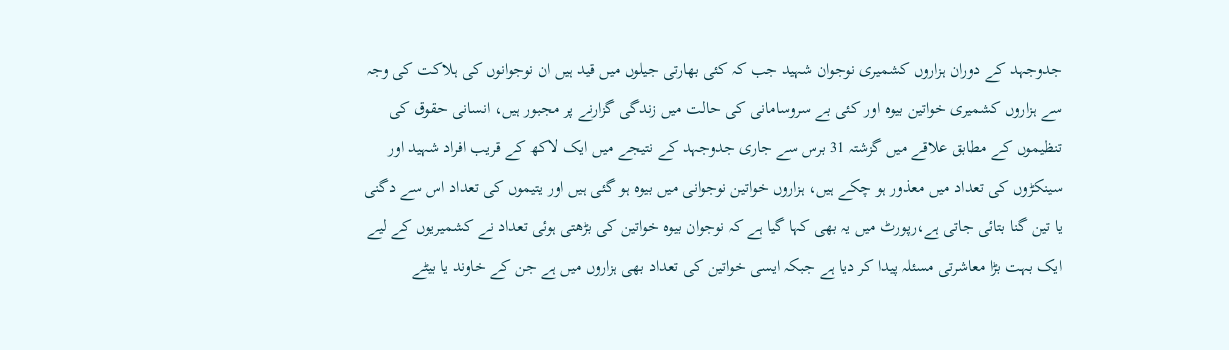جدوجہد کے دوران ہزاروں کشمیری نوجوان شہید جب کہ کئی بھارتی جیلوں میں قید ہیں ان نوجوانوں کی ہلاکت کی وجہ سے ہزاروں کشمیری خواتین بیوہ اور کئی بے سروسامانی کی حالت میں زندگی گزارنے پر مجبور ہیں، انسانی حقوق کی تنظیموں کے مطابق علاقے میں گزشتہ 31 برس سے جاری جدوجہد کے نتیجے میں ایک لاکھ کے قریب افراد شہید اور سینکڑوں کی تعداد میں معذور ہو چکے ہیں، ہزاروں خواتین نوجوانی میں بیوہ ہو گئی ہیں اور یتیموں کی تعداد اس سے دگنی یا تین گنا بتائی جاتی ہے،رپورٹ میں یہ بھی کہا گیا ہے کہ نوجوان بیوہ خواتین کی بڑھتی ہوئی تعداد نے کشمیریوں کے لیے ایک بہت بڑا معاشرتی مسئلہ پیدا کر دیا ہے جبکہ ایسی خواتین کی تعداد بھی ہزاروں میں ہے جن کے خاوند یا بیٹے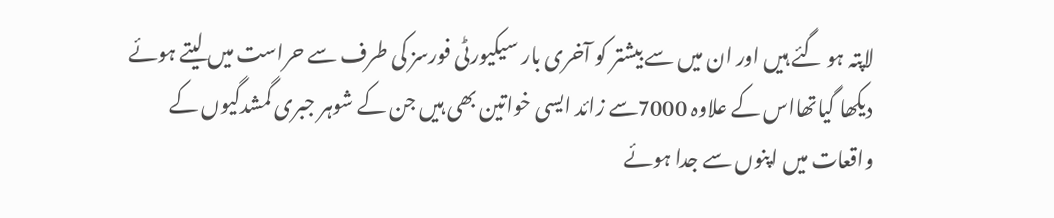لاپتہ ہو گئے ہیں اور ان میں سے بیشتر کو آخری بار سیکیورٹی فورسز کی طرف سے حراست میں لیتے ہوئے دیکھا گیاتھااس کے علاوہ 7000سے زائد ایسی خواتین بھی ہیں جن کے شوہر جبری گمشدگیوں کے واقعات میں اپنوں سے جدا ہوئے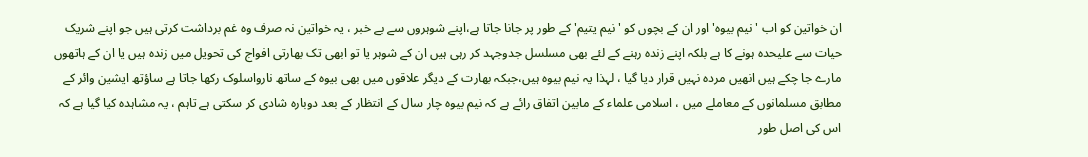ان خواتین کو اب 'نیم بیوہ' اور ان کے بچوں کو 'نیم یتیم' کے طور پر جانا جاتا ہے،اپنے شوہروں سے بے خبر ، یہ خواتین نہ صرف وہ غم برداشت کرتی ہیں جو اپنے شریک حیات سے علیحدہ ہونے کا ہے بلکہ اپنے زندہ رہنے کے لئے بھی مسلسل جدوجہد کر رہی ہیں ان کے شوہر یا تو ابھی تک بھارتی افواج کی تحویل میں زندہ ہیں یا ان کے ہاتھوں مارے جا چکے ہیں انھیں مردہ نہیں قرار دیا گیا ، لہذا یہ نیم بیوہ ہیں،جبکہ بھارت کے دیگر علاقوں میں بھی بیوہ کے ساتھ نارواسلوک رکھا جاتا ہے ساؤتھ ایشین وائر کے مطابق مسلمانوں کے معاملے میں ، اسلامی علماء کے مابین اتفاق رائے ہے کہ نیم بیوہ چار سال کے انتظار کے بعد دوبارہ شادی کر سکتی ہے تاہم ، یہ مشاہدہ کیا گیا ہے کہ اس کی اصل طور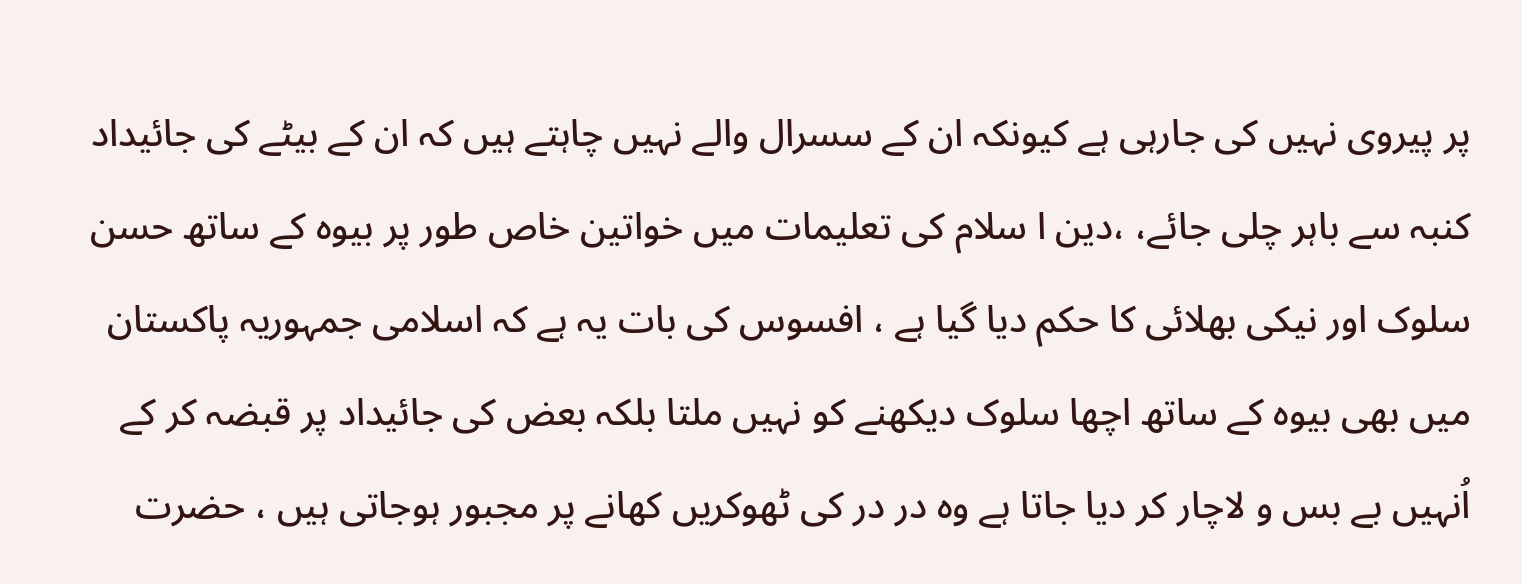پر پیروی نہیں کی جارہی ہے کیونکہ ان کے سسرال والے نہیں چاہتے ہیں کہ ان کے بیٹے کی جائیداد کنبہ سے باہر چلی جائے، ،دین ا سلام کی تعلیمات میں خواتین خاص طور پر بیوہ کے ساتھ حسن سلوک اور نیکی بھلائی کا حکم دیا گیا ہے ، افسوس کی بات یہ ہے کہ اسلامی جمہوریہ پاکستان میں بھی بیوہ کے ساتھ اچھا سلوک دیکھنے کو نہیں ملتا بلکہ بعض کی جائیداد پر قبضہ کر کے اُنہیں بے بس و لاچار کر دیا جاتا ہے وہ در در کی ٹھوکریں کھانے پر مجبور ہوجاتی ہیں ، حضرت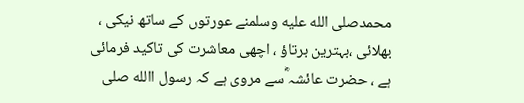محمدصلى الله عليه وسلمنے عورتوں کے ساتھ نیکی ، بھلائی ،بہترین برتاؤ ، اچھی معاشرت کی تاکید فرمائی ہے ، حضرت عائشہ ؓسے مروی ہے کہ رسول االله صلى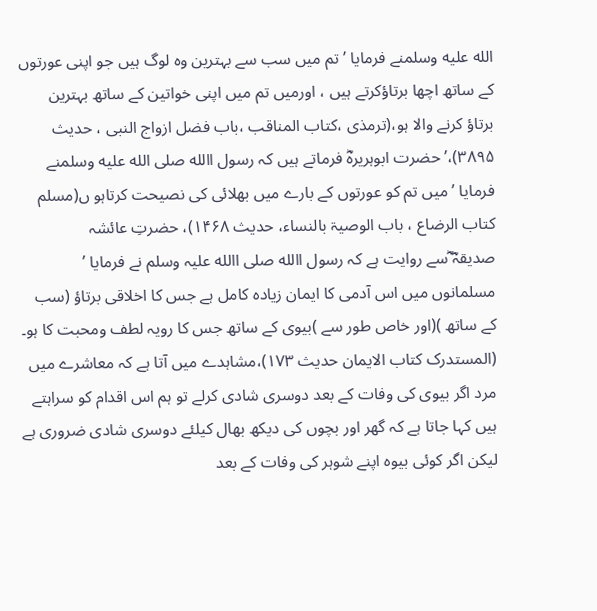الله عليه وسلمنے فرمایا ’ تم میں سب سے بہترین وہ لوگ ہیں جو اپنی عورتوں کے ساتھ اچھا برتاؤکرتے ہیں ، اورمیں تم میں اپنی خواتین کے ساتھ بہترین برتاؤ کرنے والا ہو،(ترمذی ،کتاب المناقب ،باب فضل ازواج النبی ، حدیث ۳۸۹۵)،’ حضرت ابوہریرہؓ فرماتے ہیں کہ رسول االله صلى الله عليه وسلمنے فرمایا ’میں تم کو عورتوں کے بارے میں بھلائی کی نصیحت کرتاہو ں(مسلم کتاب الرضاع ، باب الوصیۃ بالنساء، حدیث ۱۴۶۸)، حضرتِ عائشہ صدیقہؓ ؓسے روایت ہے کہ رسول االله صلی االله علیہ وسلم نے فرمایا ’ مسلمانوں میں اس آدمی کا ایمان زیادہ کامل ہے جس کا اخلاقی برتاؤ (سب کے ساتھ )(اور خاص طور سے )بیوی کے ساتھ جس کا رویہ لطف ومحبت کا ہو۔ (المستدرک کتاب الایمان حدیث ۱۷۳)،مشاہدے میں آتا ہے کہ معاشرے میں مرد اگر بیوی کی وفات کے بعد دوسری شادی کرلے تو ہم اس اقدام کو سراہتے ہیں کہا جاتا ہے کہ گھر اور بچوں کی دیکھ بھال کیلئے دوسری شادی ضروری ہے لیکن اگر کوئی بیوہ اپنے شوہر کی وفات کے بعد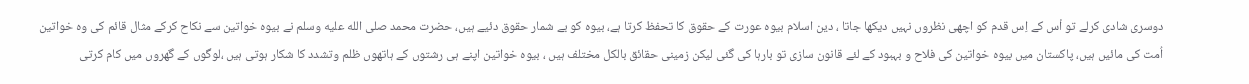دوسری شادی کرلے تو اْس کے اِس قدم کو اچھی نظروں نہیں دیکھا جاتا ، دین اسلام بیوہ عورت کے حقوق کا تحفظ کرتا ہے، بیوہ کو بے شمار حقوق دئیے ہیں، حضرت محمد صلى الله عليه وسلم نے بیوہ خواتین سے نکاح کرکے مثال قائم کی وہ خواتین اُمت کی مائیں ہیں، پاکستان میں بیوہ خواتین کی فلاح و بہبود کے لئے قانون سازی تو بارہا کی گئی لیکن زمینی حقائق بالکل مختلف ہیں ، بیوہ خواتین اپنے ہی رشتوں کے ہاتھوں ظلم وتشدد کا شکار ہوتی ہیں ،لوگوں کے گھروں میں کام کرتی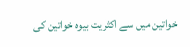خواتین میں سے اکثریت بیوہ خواتین کی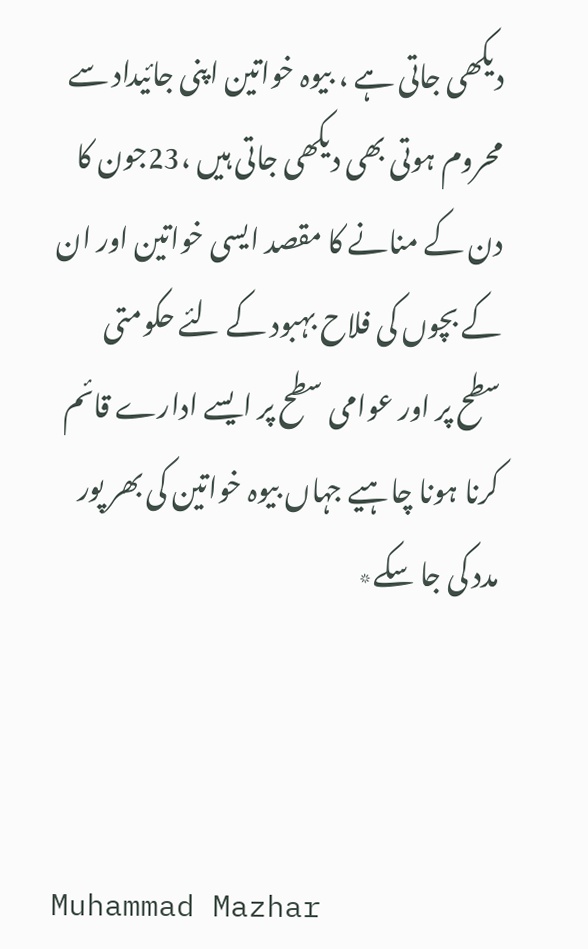دیکھی جاتی ہے ، بیوہ خواتین اپنی جائیداد سے محروم ہوتی بھی دیکھی جاتی ہیں ،23جون کا دن کے منانے کا مقصد ایسی خواتین اور ان کے بچوں کی فلاح بہبود کے لئے حکومتی سطح پر اور عوامی سطح پر ایسے ادارے قائم کرنا ہونا چاہیے جہاں بیوہ خواتین کی بھر پور مدد کی جا سکے٭



Muhammad Mazhar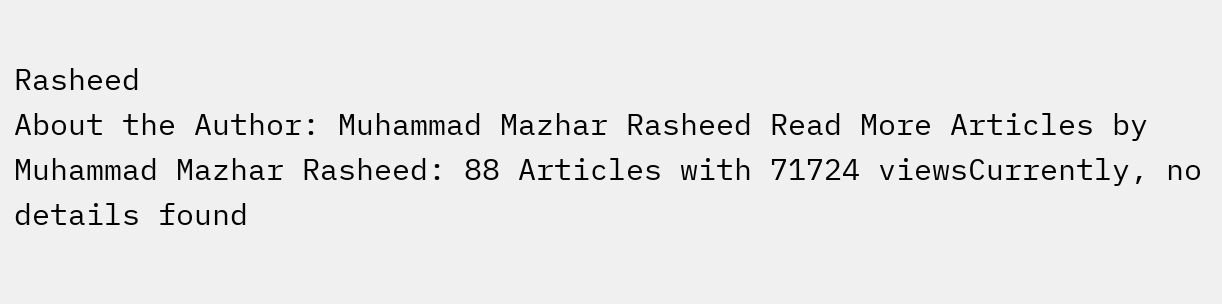Rasheed
About the Author: Muhammad Mazhar Rasheed Read More Articles by Muhammad Mazhar Rasheed: 88 Articles with 71724 viewsCurrently, no details found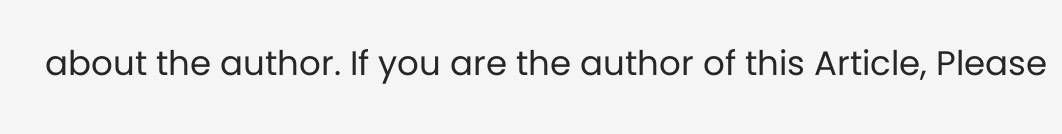about the author. If you are the author of this Article, Please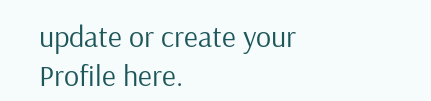update or create your Profile here.